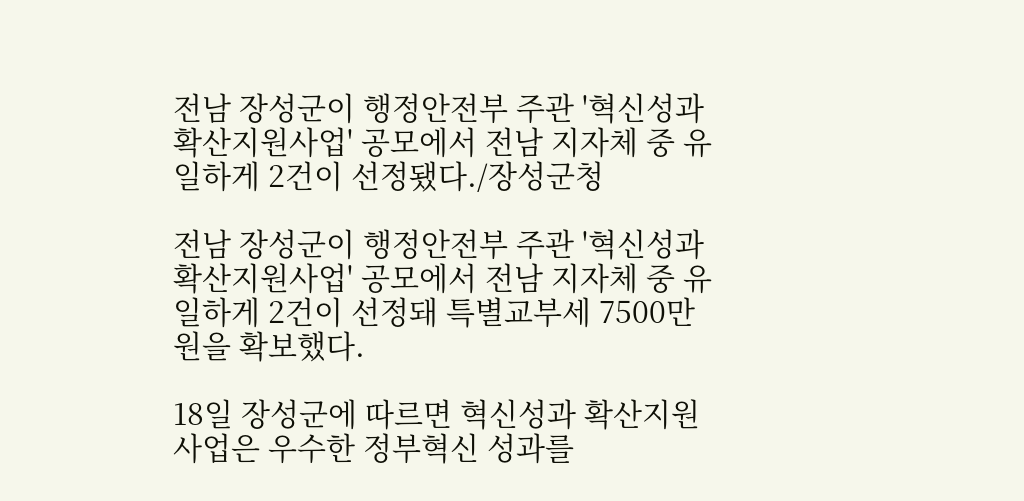전남 장성군이 행정안전부 주관 '혁신성과 확산지원사업' 공모에서 전남 지자체 중 유일하게 2건이 선정됐다./장성군청

전남 장성군이 행정안전부 주관 '혁신성과 확산지원사업' 공모에서 전남 지자체 중 유일하게 2건이 선정돼 특별교부세 7500만원을 확보했다.

18일 장성군에 따르면 혁신성과 확산지원사업은 우수한 정부혁신 성과를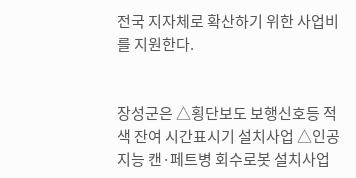전국 지자체로 확산하기 위한 사업비를 지원한다.


장성군은 △횡단보도 보행신호등 적색 잔여 시간표시기 설치사업 △인공지능 캔·페트병 회수로봇 설치사업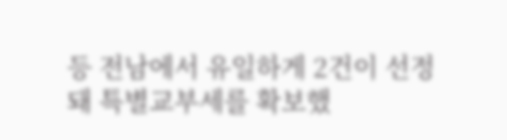등 전남에서 유일하게 2건이 선정돼 특별교부세를 확보했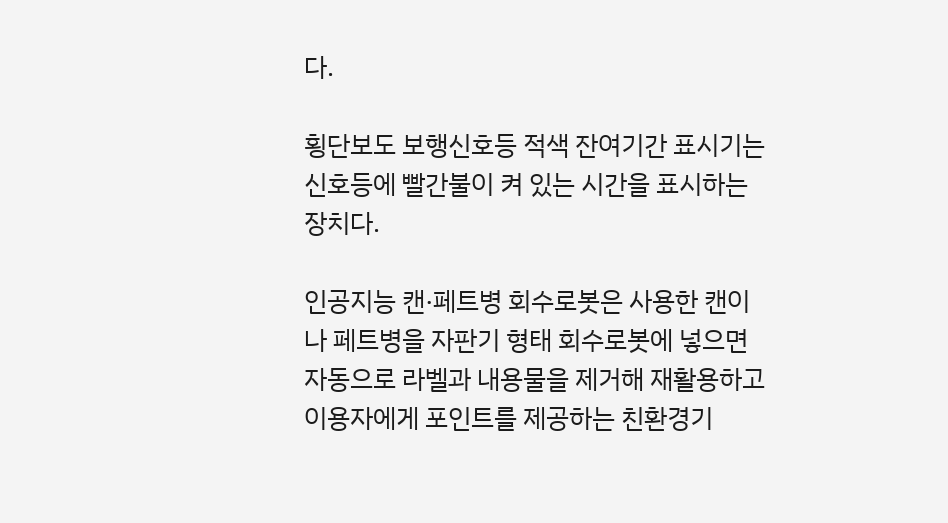다.

횡단보도 보행신호등 적색 잔여기간 표시기는 신호등에 빨간불이 켜 있는 시간을 표시하는 장치다.

인공지능 캔·페트병 회수로봇은 사용한 캔이나 페트병을 자판기 형태 회수로봇에 넣으면 자동으로 라벨과 내용물을 제거해 재활용하고 이용자에게 포인트를 제공하는 친환경기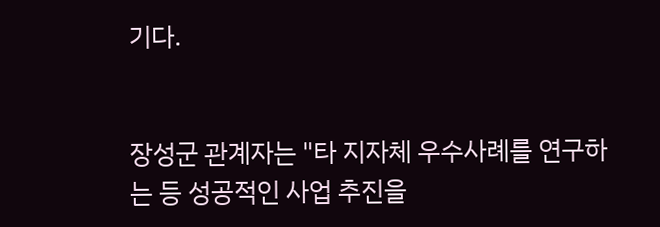기다.


장성군 관계자는 "타 지자체 우수사례를 연구하는 등 성공적인 사업 추진을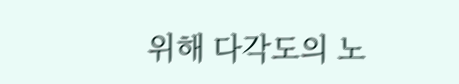위해 다각도의 노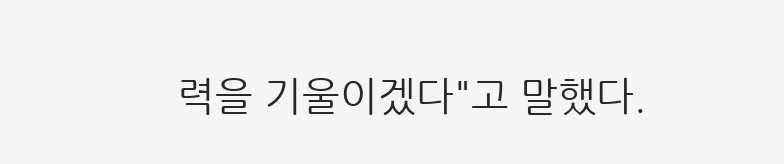력을 기울이겠다"고 말했다.